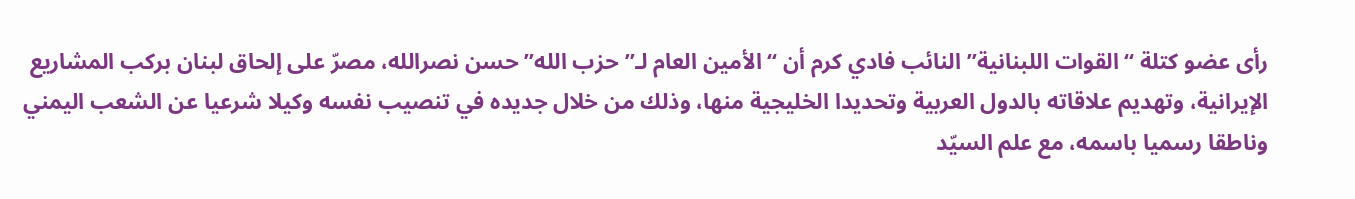رأى عضو كتلة “القوات اللبنانية” النائب فادي كرم أن “الأمين العام لـ”حزب الله” حسن نصرالله، مصرّ على إلحاق لبنان بركب المشاريع الإيرانية، وتهديم علاقاته بالدول العربية وتحديدا الخليجية منها، وذلك من خلال جديده في تنصيب نفسه وكيلا شرعيا عن الشعب اليمني وناطقا رسميا باسمه، مع علم السيّد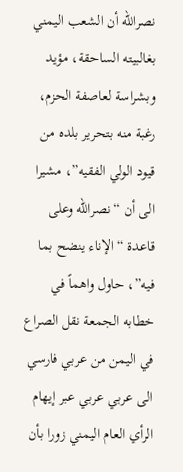نصرالله أن الشعب اليمني بغالبيته الساحقة، مؤيد وبشراسة لعاصفة الحزم، رغبة منه بتحرير بلده من قيود الولي الفقيه”، مشيرا الى أن “نصرالله وعلى قاعدة “الإناء ينضح بما فيه”، حاول واهماً في خطابه الجمعة نقل الصراع في اليمن من عربي فارسي الى عربي عربي عبر إيهام الرأي العام اليمني زورا بأن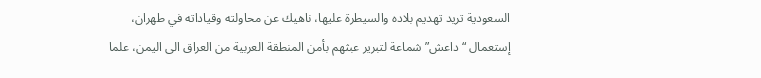السعودية تريد تهديم بلاده والسيطرة عليها، ناهيك عن محاولته وقياداته في طهران، إستعمال “داعش” شماعة لتبرير عبثهم بأمن المنطقة العربية من العراق الى اليمن، علما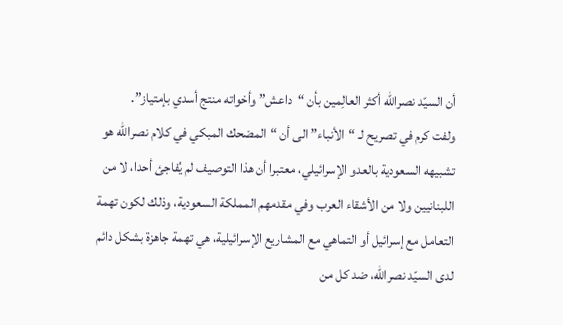أن السيّد نصرالله أكثر العالِمين بأن “داعش” وأخواته منتج أسدي بإمتياز”.
ولفت كرم في تصريح لـ “الأنباء” الى أن “المضحك المبكي في كلام نصرالله هو تشبيهه السعودية بالعدو الإسرائيلي، معتبرا أن هذا التوصيف لم يُفاجئ أحدا، لا من اللبنانيين ولا من الأشقاء العرب وفي مقدمهم المملكة السعودية، وذلك لكون تهمة التعامل مع إسرائيل أو التماهي مع المشاريع الإسرائيلية، هي تهمة جاهزة بشكل دائم لدى السيّد نصرالله، ضد كل من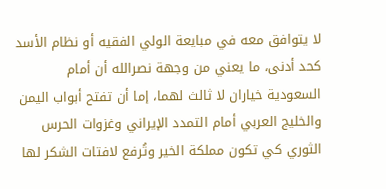لا يتوافق معه في مبايعة الولي الفقيه أو نظام الأسد كحد أدنى، ما يعني من وجهة نصرالله أن أمام السعودية خياران لا ثالث لهما، إما أن تفتح أبواب اليمن والخليج العربي أمام التمدد الإيراني وغزوات الحرس الثوري كي تكون مملكة الخير وتُرفع لافتات الشكر لها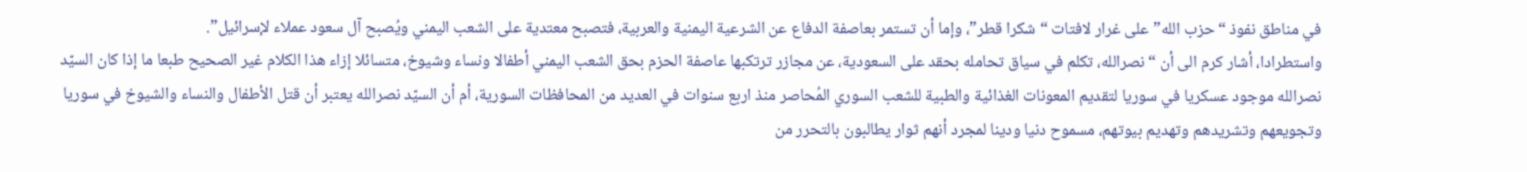في مناطق نفوذ “حزب الله” على غرار لافتات “شكرا قطر”، وإما أن تستمر بعاصفة الدفاع عن الشرعية اليمنية والعربية، فتصبح معتدية على الشعب اليمني ويُصبح آل سعود عملاء لإسرائيل”.
واستطرادا، أشار كرم الى أن “نصرالله، تكلم في سياق تحامله بحقد على السعودية، عن مجازر ترتكبها عاصفة الحزم بحق الشعب اليمني أطفالا ونساء وشيوخ، متسائلا إزاء هذا الكلام غير الصحيح طبعا ما إذا كان السيّد نصرالله موجود عسكريا في سوريا لتقديم المعونات الغذائية والطبية للشعب السوري المُحاصر منذ اربع سنوات في العديد من المحافظات السورية، أم أن السيّد نصرالله يعتبر أن قتل الأطفال والنساء والشيوخ في سوريا وتجويعهم وتشريدهم وتهديم بيوتهم، مسموح دنيا ودينا لمجرد أنهم ثوار يطالبون بالتحرر من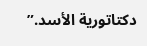دكتاتورية الأسد.”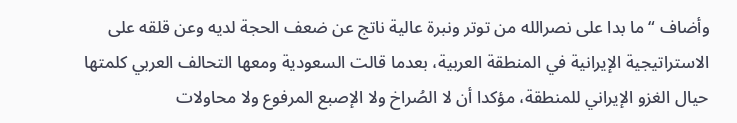وأضاف “ما بدا على نصرالله من توتر ونبرة عالية ناتج عن ضعف الحجة لديه وعن قلقه على الاستراتيجية الإيرانية في المنطقة العربية، بعدما قالت السعودية ومعها التحالف العربي كلمتها حيال الغزو الإيراني للمنطقة، مؤكدا أن لا الصُراخ ولا الإصبع المرفوع ولا محاولات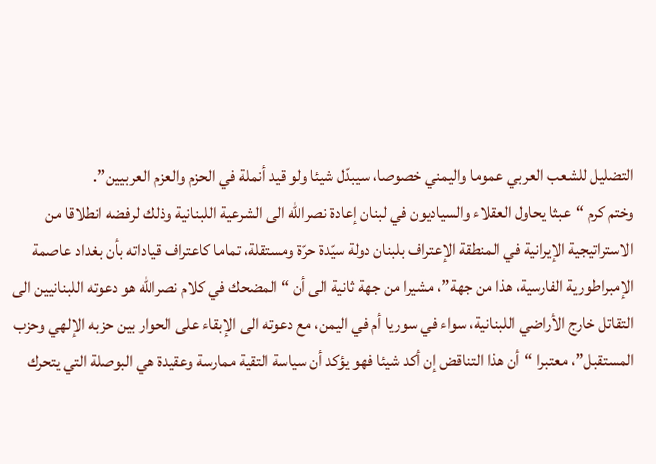التضليل للشعب العربي عموما واليمني خصوصا، سيبدّل شيئا ولو قيد أنملة في الحزم والعزم العربيين”.
وختم كرم “عبثا يحاول العقلاء والسياديون في لبنان إعادة نصرالله الى الشرعية اللبنانية وذلك لرفضه انطلاقا من الاستراتيجية الإيرانية في المنطقة الإعتراف بلبنان دولة سيّدة حرّة ومستقلة، تماما كاعتراف قياداته بأن بغداد عاصمة الإمبراطورية الفارسية، هذا من جهة”، مشيرا من جهة ثانية الى أن “المضحك في كلام نصرالله هو دعوته اللبنانيين الى التقاتل خارج الأراضي اللبنانية، سواء في سوريا أم في اليمن، مع دعوته الى الإبقاء على الحوار بين حزبه الإلهي وحزب المستقبل”، معتبرا “أن هذا التناقض إن أكد شيئا فهو يؤكد أن سياسة التقية ممارسة وعقيدة هي البوصلة التي يتحرك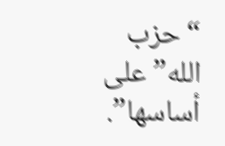“حزب الله” على أساسها”.